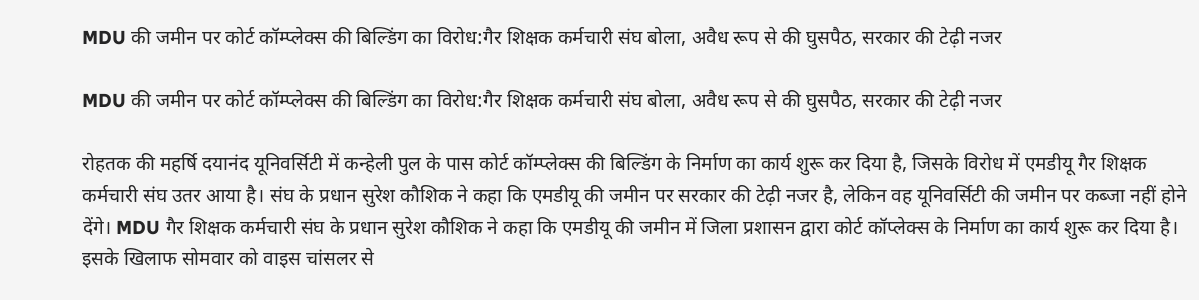MDU की जमीन पर कोर्ट कॉम्प्लेक्स की बिल्डिंग का विरोध:गैर शिक्षक कर्मचारी संघ बोला, अवैध रूप से की घुसपैठ, सरकार की टेढ़ी नजर

MDU की जमीन पर कोर्ट कॉम्प्लेक्स की बिल्डिंग का विरोध:गैर शिक्षक कर्मचारी संघ बोला, अवैध रूप से की घुसपैठ, सरकार की टेढ़ी नजर

रोहतक की महर्षि दयानंद यूनिवर्सिटी में कन्हेली पुल के पास कोर्ट कॉम्प्लेक्स की बिल्डिंग के निर्माण का कार्य शुरू कर दिया है, जिसके विरोध में एमडीयू गैर शिक्षक कर्मचारी संघ उतर आया है। संघ के प्रधान सुरेश कौशिक ने कहा कि एमडीयू की जमीन पर सरकार की टेढ़ी नजर है, लेकिन वह यूनिवर्सिटी की जमीन पर कब्जा नहीं होने देंगे। MDU गैर शिक्षक कर्मचारी संघ के प्रधान सुरेश कौशिक ने कहा कि एमडीयू की जमीन में जिला प्रशासन द्वारा कोर्ट कॉप्लेक्स के निर्माण का कार्य शुरू कर दिया है। इसके खिलाफ सोमवार को वाइस चांसलर से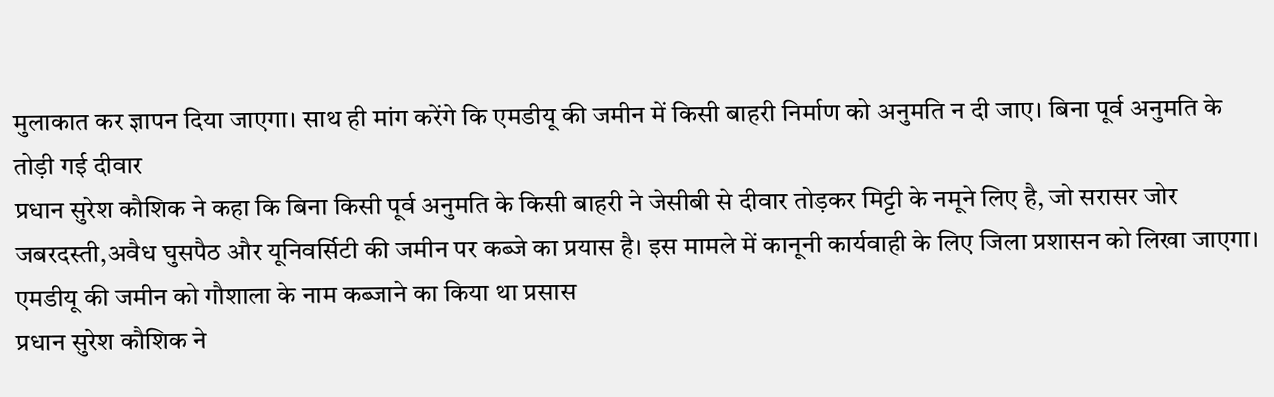मुलाकात कर ज्ञापन दिया जाएगा। साथ ही मांग करेंगे कि एमडीयू की जमीन में किसी बाहरी निर्माण को अनुमति न दी जाए। बिना पूर्व अनुमति के तोड़ी गई दीवार
प्रधान सुरेश कौशिक ने कहा कि बिना किसी पूर्व अनुमति के किसी बाहरी ने जेसीबी से दीवार तोड़कर मिट्टी के नमूने लिए है, जो सरासर जोर जबरदस्ती,अवैध घुसपैठ और यूनिवर्सिटी की जमीन पर कब्जे का प्रयास है। इस मामले में कानूनी कार्यवाही के लिए जिला प्रशासन को लिखा जाएगा। एमडीयू की जमीन को गौशाला के नाम कब्जाने का किया था प्रसास
प्रधान सुरेश कौशिक ने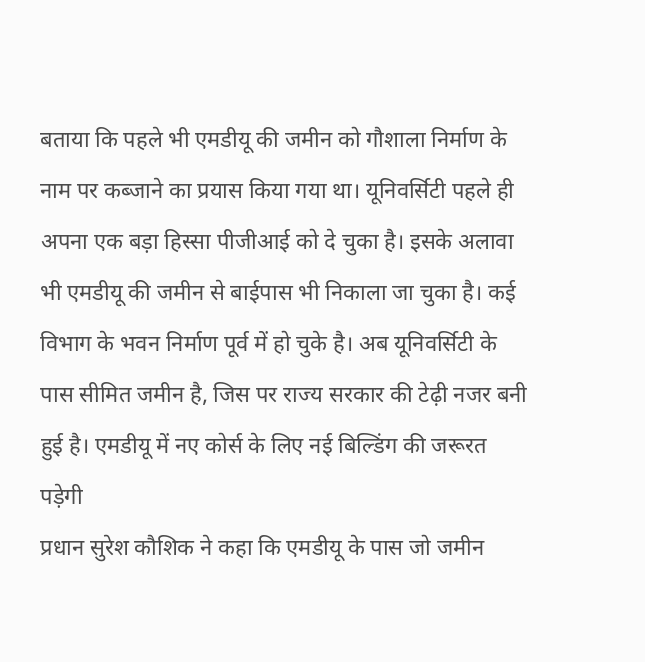बताया कि पहले भी एमडीयू की जमीन को गौशाला निर्माण के नाम पर कब्जाने का प्रयास किया गया था। यूनिवर्सिटी पहले ही अपना एक बड़ा हिस्सा पीजीआई को दे चुका है। इसके अलावा भी एमडीयू की जमीन से बाईपास भी निकाला जा चुका है। कई विभाग के भवन निर्माण पूर्व में हो चुके है। अब यूनिवर्सिटी के पास सीमित जमीन है, जिस पर राज्य सरकार की टेढ़ी नजर बनी हुई है। एमडीयू में नए कोर्स के लिए नई बिल्डिंग की जरूरत पड़ेगी
प्रधान सुरेश कौशिक ने कहा कि एमडीयू के पास जो जमीन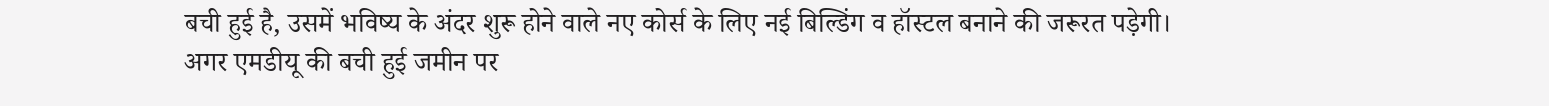बची हुई है, उसमें भविष्य के अंदर शुरू होने वाले नए कोर्स के लिए नई बिल्डिंग व हॉस्टल बनाने की जरूरत पड़ेगी। अगर एमडीयू की बची हुई जमीन पर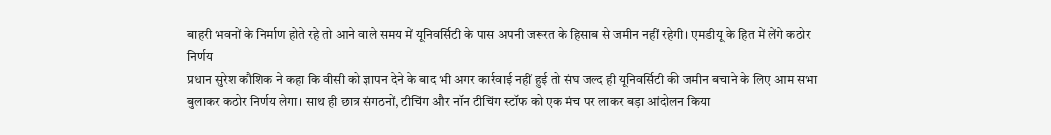बाहरी भवनों के निर्माण होते रहे तो आने वाले समय में यूनिवर्सिटी के पास अपनी जरूरत के हिसाब से जमीन नहीं रहेगी। एमडीयू के हित में लेंगे कठोर निर्णय
प्रधान सुरेश कौशिक ने कहा कि वीसी को ज्ञापन देने के बाद भी अगर कार्रवाई नहीं हुई तो संघ जल्द ही यूनिवर्सिटी की जमीन बचाने के लिए आम सभा बुलाकर कठोर निर्णय लेगा। साथ ही छात्र संगठनों, टीचिंग और नॉन टीचिंग स्टॉफ को एक मंच पर लाकर बड़ा आंदोलन किया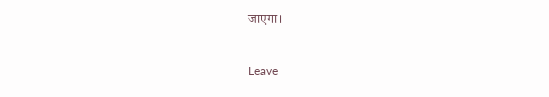जाएगा।



Leave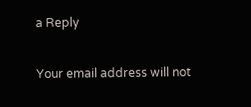a Reply

Your email address will not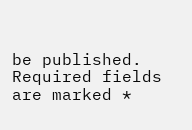be published. Required fields are marked *